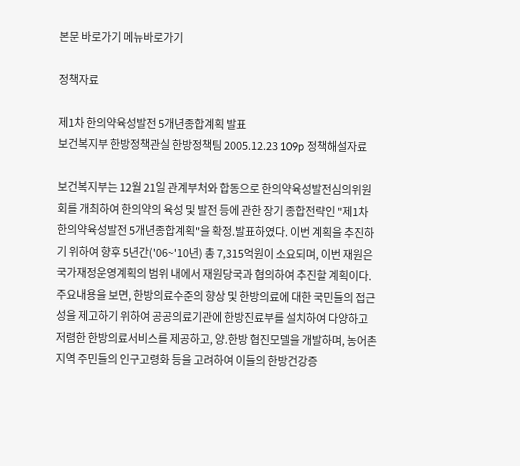본문 바로가기 메뉴바로가기

정책자료

제1차 한의약육성발전 5개년종합계획 발표
보건복지부 한방정책관실 한방정책팀 2005.12.23 109p 정책해설자료

보건복지부는 12월 21일 관계부처와 합동으로 한의약육성발전심의위원회를 개최하여 한의약의 육성 및 발전 등에 관한 장기 종합전략인 "제1차 한의약육성발전 5개년종합계획"을 확정.발표하였다. 이번 계획을 추진하기 위하여 향후 5년간('06~'10년) 총 7,315억원이 소요되며, 이번 재원은 국가재정운영계획의 범위 내에서 재원당국과 협의하여 추진할 계획이다. 주요내용을 보면, 한방의료수준의 향상 및 한방의료에 대한 국민들의 접근성을 제고하기 위하여 공공의료기관에 한방진료부를 설치하여 다양하고 저렴한 한방의료서비스를 제공하고, 양.한방 협진모델을 개발하며, 농어촌 지역 주민들의 인구고령화 등을 고려하여 이들의 한방건강증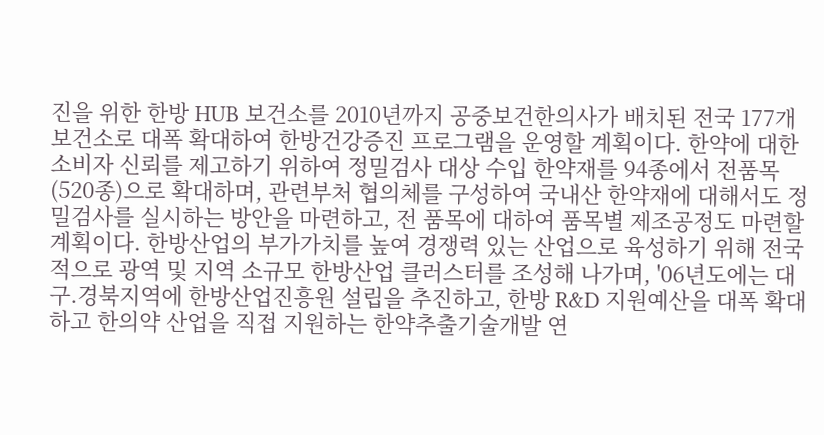진을 위한 한방 HUB 보건소를 2010년까지 공중보건한의사가 배치된 전국 177개 보건소로 대폭 확대하여 한방건강증진 프로그램을 운영할 계획이다. 한약에 대한 소비자 신뢰를 제고하기 위하여 정밀검사 대상 수입 한약재를 94종에서 전품목(520종)으로 확대하며, 관련부처 협의체를 구성하여 국내산 한약재에 대해서도 정밀검사를 실시하는 방안을 마련하고, 전 품목에 대하여 품목별 제조공정도 마련할 계획이다. 한방산업의 부가가치를 높여 경쟁력 있는 산업으로 육성하기 위해 전국적으로 광역 및 지역 소규모 한방산업 클러스터를 조성해 나가며, '06년도에는 대구.경북지역에 한방산업진흥원 설립을 추진하고, 한방 R&D 지원예산을 대폭 확대하고 한의약 산업을 직접 지원하는 한약추출기술개발 연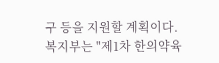구 등을 지원할 계획이다. 복지부는 "제1차 한의약육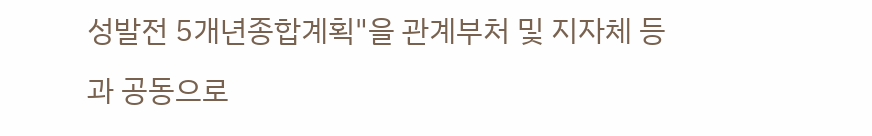성발전 5개년종합계획"을 관계부처 및 지자체 등과 공동으로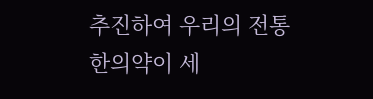추진하여 우리의 전통 한의약이 세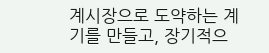계시장으로 도약하는 계기를 만들고, 장기적으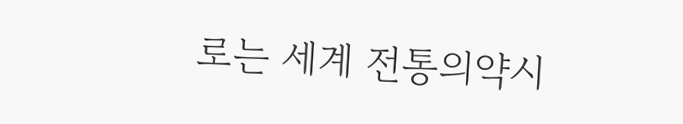로는 세계 전통의약시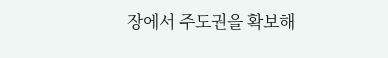장에서 주도권을 확보해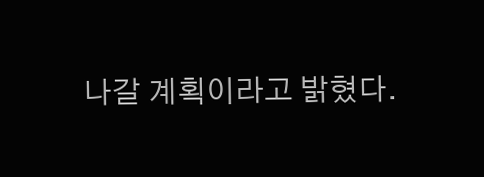나갈 계획이라고 밝혔다.